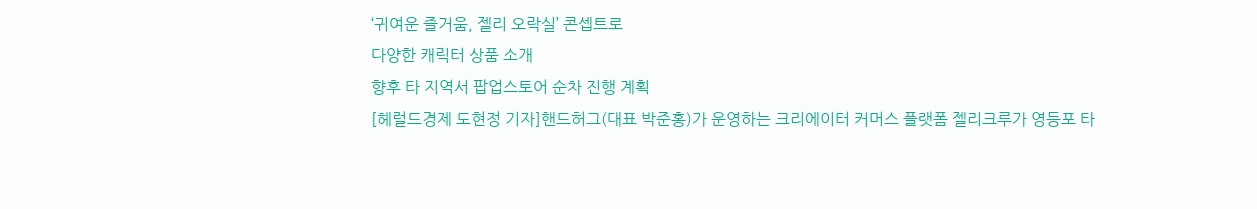‘귀여운 즐거움, 젤리 오락실’ 콘셉트로
다양한 캐릭터 상품 소개
향후 타 지역서 팝업스토어 순차 진행 계획
[헤럴드경제 도현정 기자]핸드허그(대표 박준홍)가 운영하는 크리에이터 커머스 플랫폼 젤리크루가 영등포 타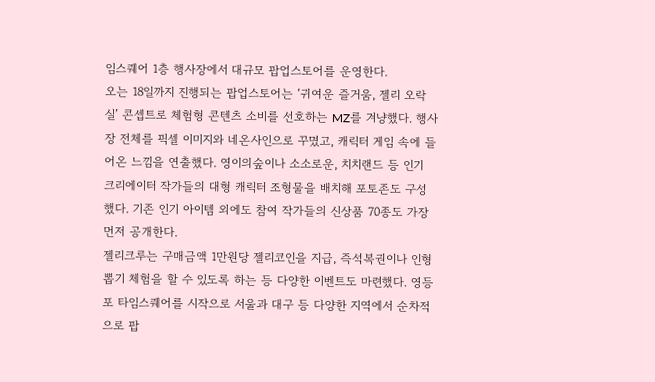임스퀘어 1층 행사장에서 대규모 팝업스토어를 운영한다.
오는 18일까지 진행되는 팝업스토어는 ‘귀여운 즐거움, 젤리 오락실’ 콘셉트로 체험형 콘텐츠 소비를 선호하는 MZ를 겨냥했다. 행사장 전체를 픽셀 이미지와 네온사인으로 꾸몄고, 캐릭터 게임 속에 들어온 느낌을 연출했다. 영이의숲이나 소소로운, 치치랜드 등 인기 크리에이터 작가들의 대형 캐릭터 조형물을 배치해 포토존도 구성했다. 기존 인기 아이템 외에도 참여 작가들의 신상품 70종도 가장 먼저 공개한다.
젤리크루는 구매금액 1만원당 젤리코인을 지급, 즉석복권이나 인형뽑기 체험을 할 수 있도록 하는 등 다양한 이벤트도 마련했다. 영등포 타임스퀘어를 시작으로 서울과 대구 등 다양한 지역에서 순차적으로 팝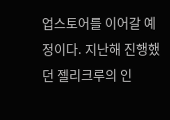업스토어를 이어갈 예정이다. 지난해 진행했던 젤리크루의 인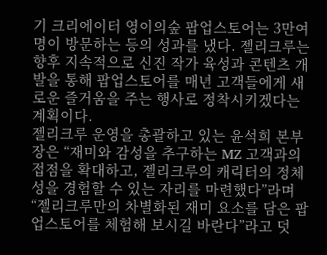기 크리에이터 영이의숲 팝업스토어는 3만여명이 방문하는 등의 성과를 냈다. 젤리크루는 향후 지속적으로 신진 작가 육성과 콘텐츠 개발을 통해 팝업스토어를 매년 고객들에게 새로운 즐거움을 주는 행사로 정착시키겠다는 계획이다.
젤리크루 운영을 총괄하고 있는 윤석희 본부장은 “재미와 감성을 추구하는 MZ 고객과의 접점을 확대하고, 젤리크루의 캐릭터의 정체성을 경험할 수 있는 자리를 마련했다”라며 “젤리크루만의 차별화된 재미 요소를 담은 팝업스토어를 체험해 보시길 바란다”라고 덧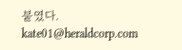붙였다.
kate01@heraldcorp.com